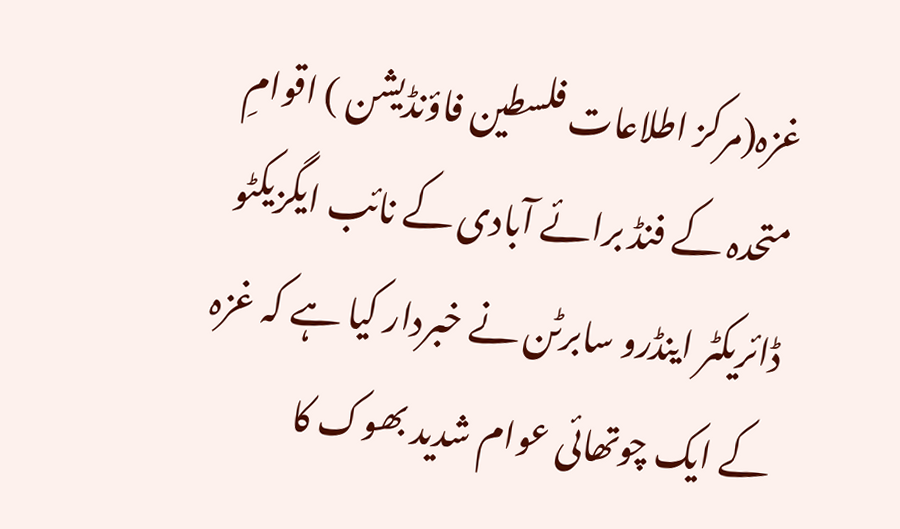غزہ(مرکز اطلاعات فلسطین فاؤنڈیشن ) اقوامِ متحدہ کے فنڈ برائے آبادی کے نائب ایگزیکٹو ڈائریکٹر اینڈرو سابرٹن نے خبردار کیا ہے کہ غزہ کے ایک چوتھائی عوام شدید بھوک کا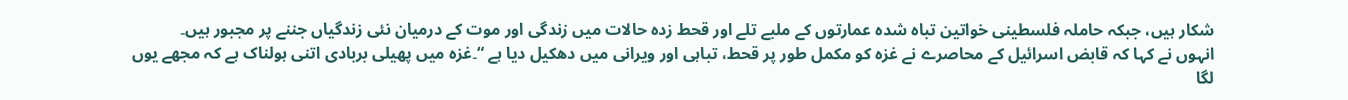شکار ہیں، جبکہ حاملہ فلسطینی خواتین تباہ شدہ عمارتوں کے ملبے تلے اور قحط زدہ حالات میں زندگی اور موت کے درمیان نئی زندگیاں جننے پر مجبور ہیں۔
انہوں نے کہا کہ قابض اسرائیل کے محاصرے نے غزہ کو مکمل طور پر قحط، تباہی اور ویرانی میں دھکیل دیا ہے “۔غزہ میں پھیلی بربادی اتنی ہولناک ہے کہ مجھے یوں لگا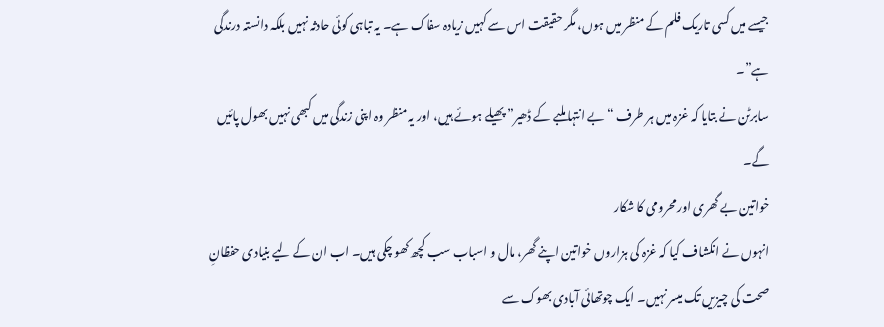جیسے میں کسی تاریک فلم کے منظر میں ہوں، مگر حقیقت اس سے کہیں زیادہ سفاک ہے۔ یہ تباہی کوئی حادثہ نہیں بلکہ دانستہ درندگی ہے”۔
سابرٹن نے بتایا کہ غزہ میں ہر طرف “بے انتہا ملبے کے ڈھیر” پھیلے ہوئے ہیں، اور یہ منظر وہ اپنی زندگی میں کبھی نہیں بھول پائیں گے۔
خواتین بے گھری اور محرومی کا شکار
انہوں نے انکشاف کیا کہ غزہ کی ہزاروں خواتین اپنے گھر، مال و اسباب سب کچھ کھو چکی ہیں۔ اب ان کے لیے بنیادی حفظانِ صحت کی چیزیں تک میسر نہیں۔ ایک چوتھائی آبادی بھوک سے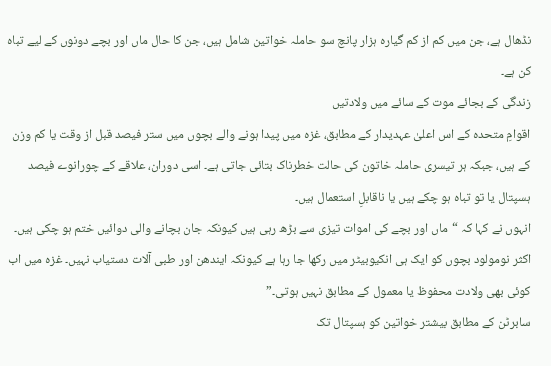نڈھال ہے، جن میں کم از کم گیارہ ہزار پانچ سو حاملہ خواتین شامل ہیں، جن کا حال ماں اور بچے دونوں کے لیے تباہ کن ہے۔
زندگی کے بجائے موت کے سائے میں ولادتیں
اقوامِ متحدہ کے اس اعلیٰ عہدیدار کے مطابق، غزہ میں پیدا ہونے والے بچوں میں ستر فیصد قبل از وقت یا کم وزن کے ہیں، جبکہ ہر تیسری حاملہ خاتون کی حالت خطرناک بتائی جاتی ہے۔ اسی دوران، علاقے کے چورانوے فیصد ہسپتال یا تو تباہ ہو چکے ہیں یا ناقابلِ استعمال ہیں۔
انہوں نے کہا کہ “ماں اور بچے کی اموات تیزی سے بڑھ رہی ہیں کیونکہ جان بچانے والی دوائیں ختم ہو چکی ہیں۔ اکثر نومولود بچوں کو ایک ہی انکیوبیٹر میں رکھا جا رہا ہے کیونکہ ایندھن اور طبی آلات دستیاب نہیں۔ غزہ میں اب کوئی بھی ولادت محفوظ یا معمول کے مطابق نہیں ہوتی۔”
سابرٹن کے مطابق بیشتر خواتین کو ہسپتال تک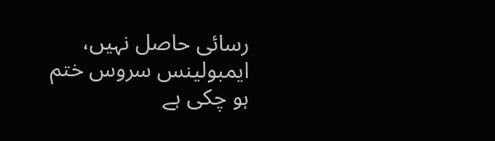رسائی حاصل نہیں، ایمبولینس سروس ختم ہو چکی ہے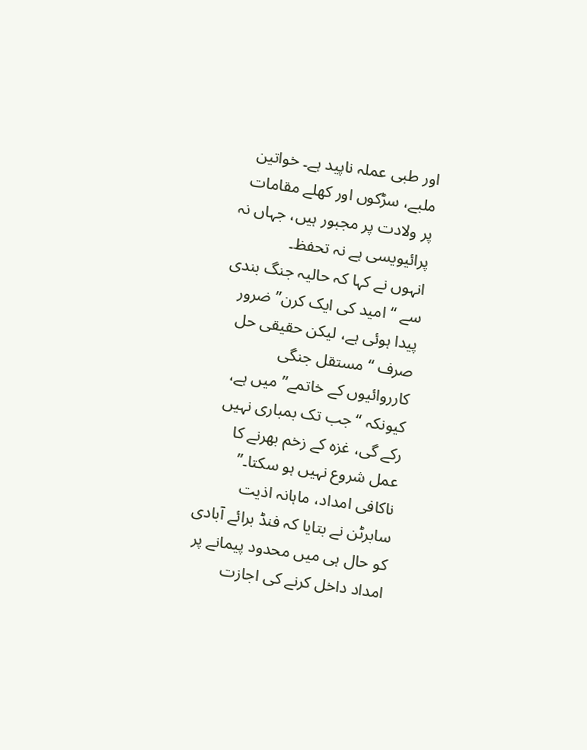اور طبی عملہ ناپید ہے۔ خواتین ملبے، سڑکوں اور کھلے مقامات پر ولادت پر مجبور ہیں، جہاں نہ پرائیویسی ہے نہ تحفظ۔
انہوں نے کہا کہ حالیہ جنگ بندی سے “امید کی ایک کرن” ضرور پیدا ہوئی ہے، لیکن حقیقی حل صرف “مستقل جنگی کارروائیوں کے خاتمے” میں ہے، کیونکہ “جب تک بمباری نہیں رکے گی، غزہ کے زخم بھرنے کا عمل شروع نہیں ہو سکتا۔”
ناکافی امداد، ماہانہ اذیت
سابرٹن نے بتایا کہ فنڈ برائے آبادی کو حال ہی میں محدود پیمانے پر امداد داخل کرنے کی اجازت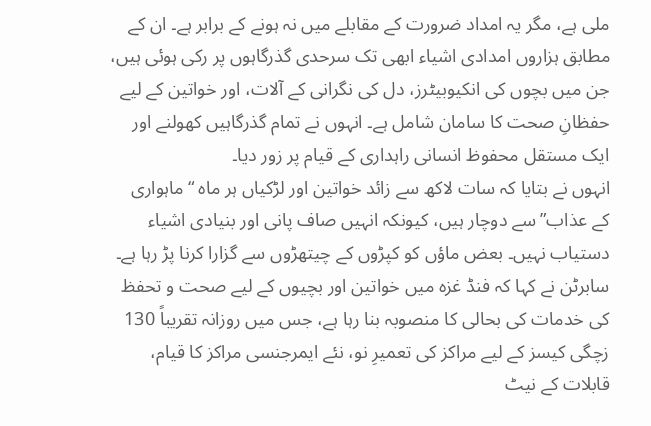ملی ہے، مگر یہ امداد ضرورت کے مقابلے میں نہ ہونے کے برابر ہے۔ ان کے مطابق ہزاروں امدادی اشیاء ابھی تک سرحدی گذرگاہوں پر رکی ہوئی ہیں، جن میں بچوں کی انکیوبیٹرز، دل کی نگرانی کے آلات، اور خواتین کے لیے حفظانِ صحت کا سامان شامل ہے۔ انہوں نے تمام گذرگاہیں کھولنے اور ایک مستقل محفوظ انسانی راہداری کے قیام پر زور دیا۔
انہوں نے بتایا کہ سات لاکھ سے زائد خواتین اور لڑکیاں ہر ماہ “ماہواری کے عذاب” سے دوچار ہیں، کیونکہ انہیں صاف پانی اور بنیادی اشیاء دستیاب نہیں۔ بعض ماؤں کو کپڑوں کے چیتھڑوں سے گزارا کرنا پڑ رہا ہے۔
سابرٹن نے کہا کہ فنڈ غزہ میں خواتین اور بچیوں کے لیے صحت و تحفظ کی خدمات کی بحالی کا منصوبہ بنا رہا ہے، جس میں روزانہ تقریباً 130 زچگی کیسز کے لیے مراکز کی تعمیرِ نو، نئے ایمرجنسی مراکز کا قیام، قابلات کے نیٹ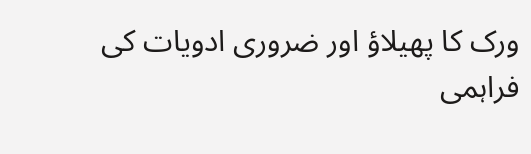ورک کا پھیلاؤ اور ضروری ادویات کی فراہمی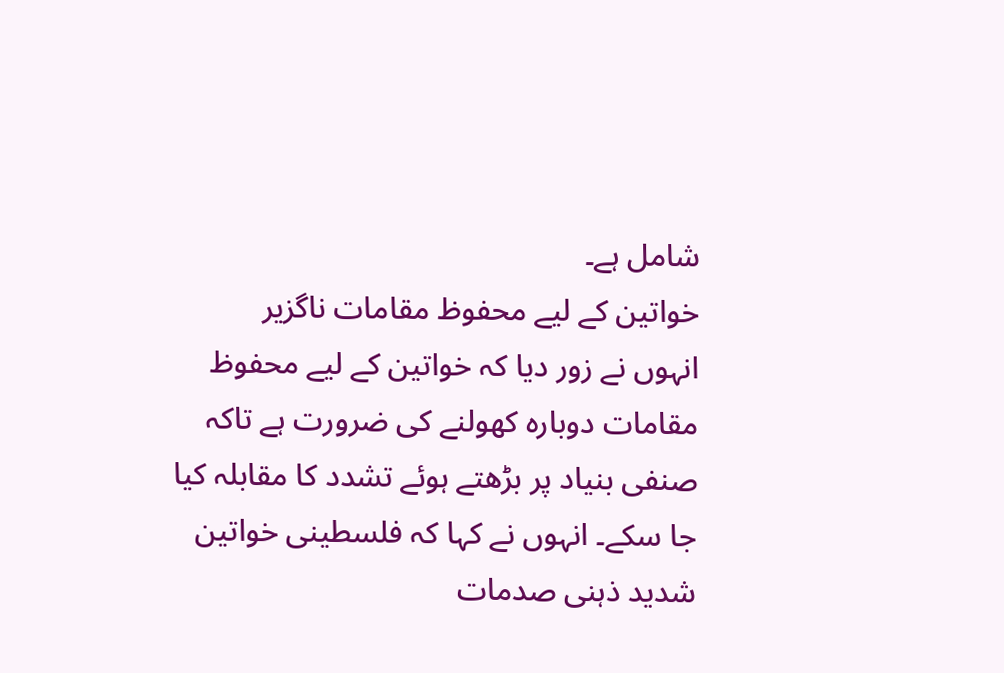شامل ہے۔
خواتین کے لیے محفوظ مقامات ناگزیر
انہوں نے زور دیا کہ خواتین کے لیے محفوظ مقامات دوبارہ کھولنے کی ضرورت ہے تاکہ صنفی بنیاد پر بڑھتے ہوئے تشدد کا مقابلہ کیا جا سکے۔ انہوں نے کہا کہ فلسطینی خواتین شدید ذہنی صدمات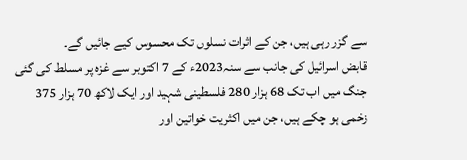سے گزر رہی ہیں، جن کے اثرات نسلوں تک محسوس کیے جائیں گے۔
قابض اسرائیل کی جانب سے سنہ2023ء کے 7 اکتوبر سے غزہ پر مسلط کی گئی جنگ میں اب تک 68 ہزار 280 فلسطینی شہید اور ایک لاکھ 70 ہزار 375 زخمی ہو چکے ہیں، جن میں اکثریت خواتین اور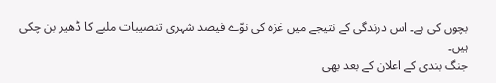بچوں کی ہے۔ اس درندگی کے نتیجے میں غزہ کی نوّے فیصد شہری تنصیبات ملبے کا ڈھیر بن چکی ہیں۔
جنگ بندی کے اعلان کے بعد بھی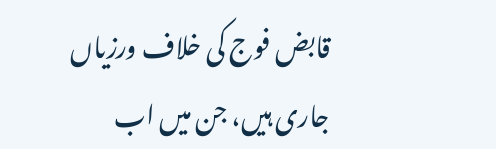قابض فوج کی خلاف ورزیاں جاری ہیں، جن میں اب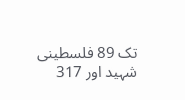تک 89 فلسطینی شہید اور 317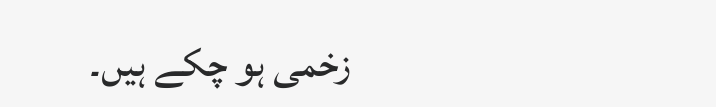زخمی ہو چکے ہیں۔